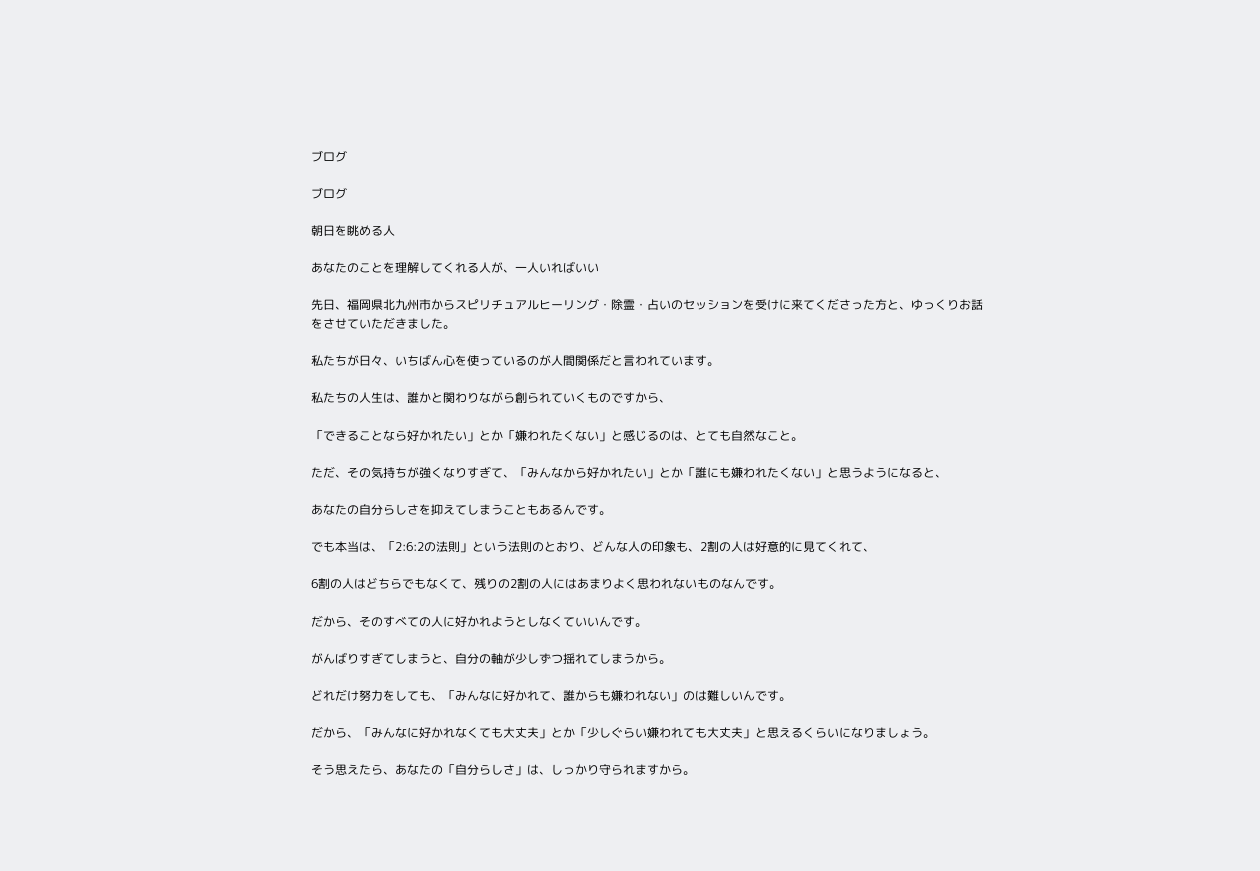ブログ

ブログ

朝日を眺める人

あなたのことを理解してくれる人が、一人いればいい

先日、福岡県北九州市からスピリチュアルヒーリング・除霊・占いのセッションを受けに来てくださった方と、ゆっくりお話をさせていただきました。

私たちが日々、いちばん心を使っているのが人間関係だと言われています。

私たちの人生は、誰かと関わりながら創られていくものですから、

「できることなら好かれたい」とか「嫌われたくない」と感じるのは、とても自然なこと。

ただ、その気持ちが強くなりすぎて、「みんなから好かれたい」とか「誰にも嫌われたくない」と思うようになると、

あなたの自分らしさを抑えてしまうこともあるんです。

でも本当は、「2:6:2の法則」という法則のとおり、どんな人の印象も、2割の人は好意的に見てくれて、

6割の人はどちらでもなくて、残りの2割の人にはあまりよく思われないものなんです。

だから、そのすべての人に好かれようとしなくていいんです。

がんばりすぎてしまうと、自分の軸が少しずつ揺れてしまうから。

どれだけ努力をしても、「みんなに好かれて、誰からも嫌われない」のは難しいんです。

だから、「みんなに好かれなくても大丈夫」とか「少しぐらい嫌われても大丈夫」と思えるくらいになりましょう。

そう思えたら、あなたの「自分らしさ」は、しっかり守られますから。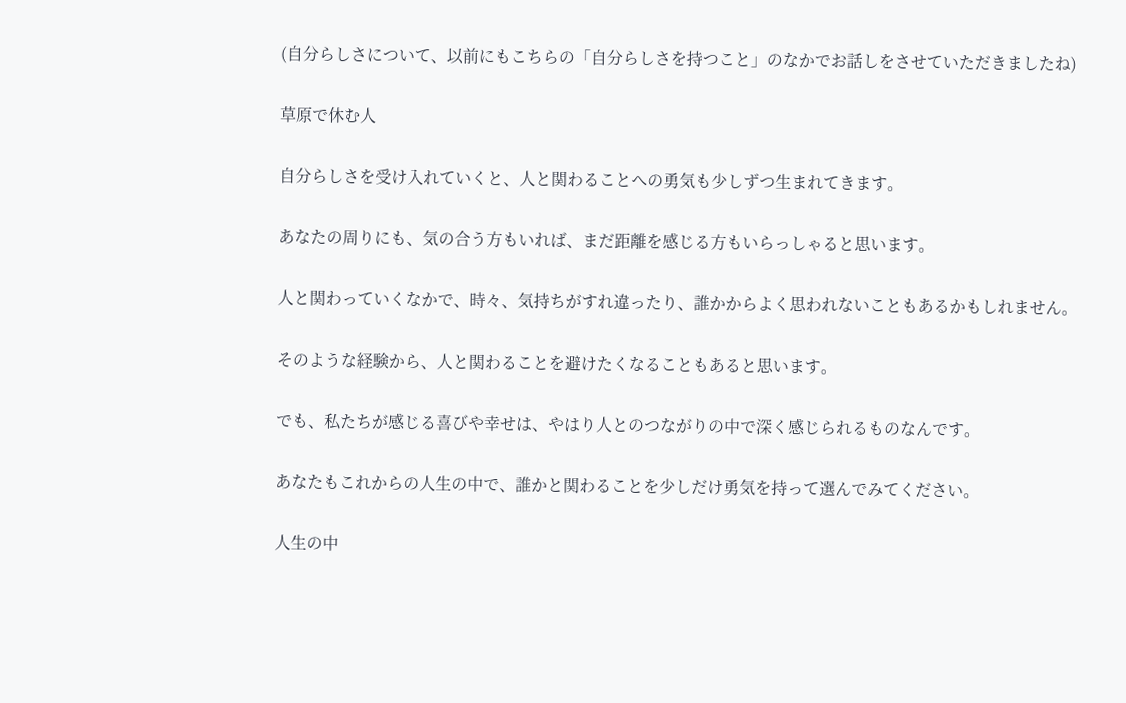(自分らしさについて、以前にもこちらの「自分らしさを持つこと」のなかでお話しをさせていただきましたね)

草原で休む人

自分らしさを受け入れていくと、人と関わることへの勇気も少しずつ生まれてきます。

あなたの周りにも、気の合う方もいれば、まだ距離を感じる方もいらっしゃると思います。

人と関わっていくなかで、時々、気持ちがすれ違ったり、誰かからよく思われないこともあるかもしれません。

そのような経験から、人と関わることを避けたくなることもあると思います。

でも、私たちが感じる喜びや幸せは、やはり人とのつながりの中で深く感じられるものなんです。

あなたもこれからの人生の中で、誰かと関わることを少しだけ勇気を持って選んでみてください。

人生の中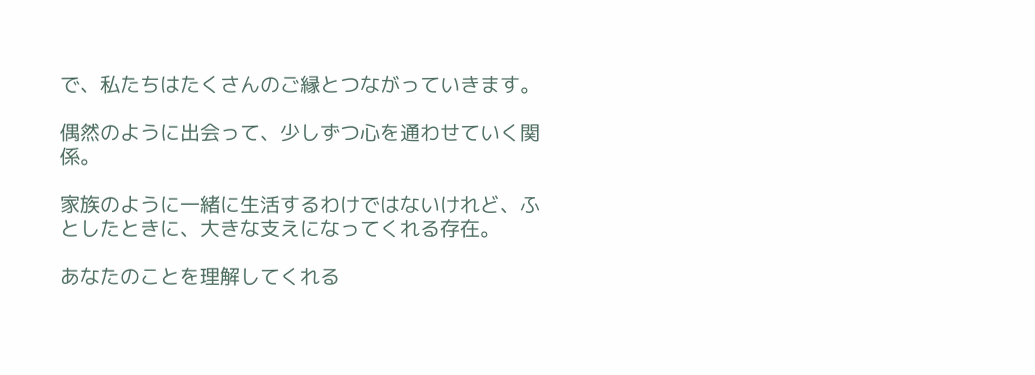で、私たちはたくさんのご縁とつながっていきます。

偶然のように出会って、少しずつ心を通わせていく関係。

家族のように一緒に生活するわけではないけれど、ふとしたときに、大きな支えになってくれる存在。

あなたのことを理解してくれる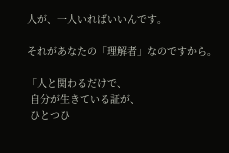人が、一人いればいいんです。

それがあなたの「理解者」なのですから。

「人と関わるだけで、
 自分が生きている証が、
 ひとつひ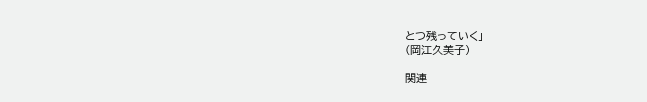とつ残っていく」
(岡江久美子)

関連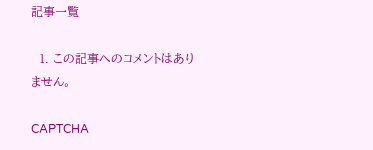記事一覧

  1. この記事へのコメントはありません。

CAPTCHA